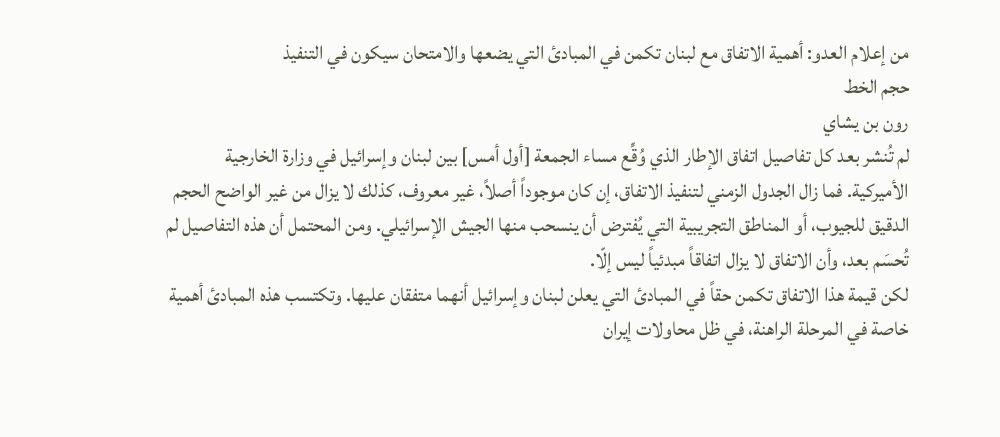من إعلام العدو: أهمية الاتفاق مع لبنان تكمن في المبادئ التي يضعها والامتحان سيكون في التنفيذ
حجم الخط
رون بن يشاي
لم تُنشر بعد كل تفاصيل اتفاق الإطار الذي وُقِّع مساء الجمعة [أول أمس] بين لبنان وإسرائيل في وزارة الخارجية الأميركية. فما زال الجدول الزمني لتنفيذ الاتفاق، إن كان موجوداً أصلاً، غير معروف، كذلك لا يزال من غير الواضح الحجم الدقيق للجيوب، أو المناطق التجريبية التي يُفترض أن ينسحب منها الجيش الإسرائيلي. ومن المحتمل أن هذه التفاصيل لم تُحسَم بعد، وأن الاتفاق لا يزال اتفاقاً مبدئياً ليس إلّا.
لكن قيمة هذا الاتفاق تكمن حقاً في المبادئ التي يعلن لبنان وإسرائيل أنهما متفقان عليها. وتكتسب هذه المبادئ أهمية خاصة في المرحلة الراهنة، في ظل محاولات إيران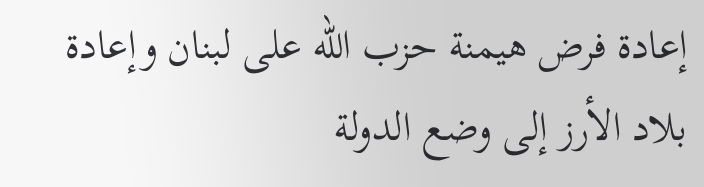إعادة فرض هيمنة حزب الله على لبنان وإعادة بلاد الأرز إلى وضع الدولة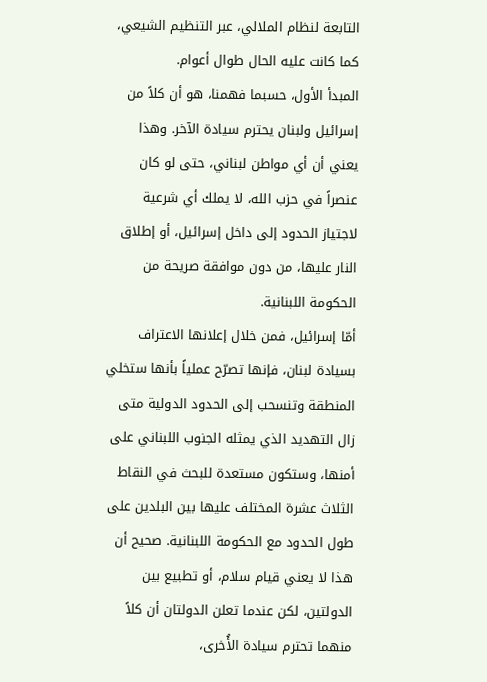التابعة لنظام الملالي، عبر التنظيم الشيعي، كما كانت عليه الحال طوال أعوام.
المبدأ الأول، حسبما فهمنا، هو أن كلاً من إسرائيل ولبنان يحترم سيادة الآخر. وهذا يعني أن أي مواطن لبناني، حتى لو كان عنصراً في حزب الله، لا يملك أي شرعية لاجتياز الحدود إلى داخل إسرائيل، أو إطلاق النار عليها، من دون موافقة صريحة من الحكومة اللبنانية.
أمّا إسرائيل، فمن خلال إعلانها الاعتراف بسيادة لبنان، فإنها تصرّح عملياً بأنها ستخلي المنطقة وتنسحب إلى الحدود الدولية متى زال التهديد الذي يمثله الجنوب اللبناني على أمنها، وستكون مستعدة للبحث في النقاط الثلاث عشرة المختلف عليها بين البلدين على طول الحدود مع الحكومة اللبنانية. صحيح أن هذا لا يعني قيام سلام، أو تطبيع بين الدولتين، لكن عندما تعلن الدولتان أن كلاً منهما تحترم سيادة الأُخرى،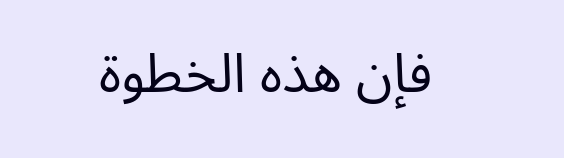فإن هذه الخطوة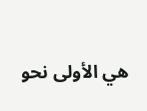هي الأولى نحو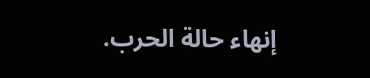إنهاء حالة الحرب.